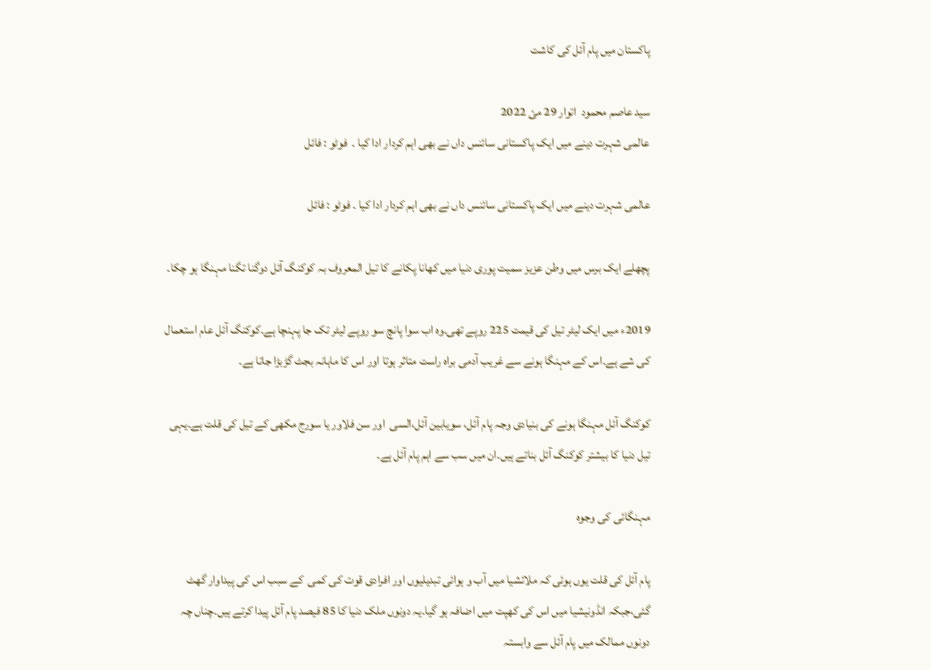پاکستان میں پام آئل کی کاشت

سید عاصم محمود  اتوار 29 مئ 2022
عالمی شہرت دینے میں ایک پاکستانی سائنس داں نے بھی اہم کردار ادا کیا ۔  فوٹو : فائل

عالمی شہرت دینے میں ایک پاکستانی سائنس داں نے بھی اہم کردار ادا کیا ۔ فوٹو : فائل

پچھلے ایک برس میں وطن عزیز سمیت پوری دنیا میں کھانا پکانے کا تیل المعروف بہ کوکنگ آئل دوگنا تگنا مہنگا ہو چکا۔

2019ء میں ایک لیٹر تیل کی قیمت 225 روپے تھی۔وہ اب سوا پانچ سو روپے لیٹر تک جا پہنچا ہے۔کوکنگ آئل عام استعمال کی شے ہے۔اس کے مہنگا ہونے سے غریب آدمی براہ راست متاثر ہوتا اور اس کا ماہانہ بجٹ گڑبڑا جاتا ہے۔

کوکنگ آئل مہنگا ہونے کی بنیادی وجہ پام آئل، سویابین آئل،السی  اور سن فلاور یا سورج مکھی کے تیل کی قلت ہے۔یہی تیل دنیا کا بیشتر کوکنگ آئل بناتے ہیں۔ان میں سب سے اہم پام آئل ہے۔

مہنگائی کی وجوہ

پام آئل کی قلت یوں ہوئی کہ ملائشیا میں آب و ہوائی تبدیلیوں اور افرادی قوت کی کمی  کے سبب اس کی پیداوار گھٹ گئی،جبکہ انڈونیشیا میں اس کی کھپت میں اضافہ ہو گیا۔یہ دونوں ملک دنیا کا 85 فیصد پام آئل پیدا کرتے ہیں۔چناں چہ دونوں ممالک میں پام آئل سے وابستہ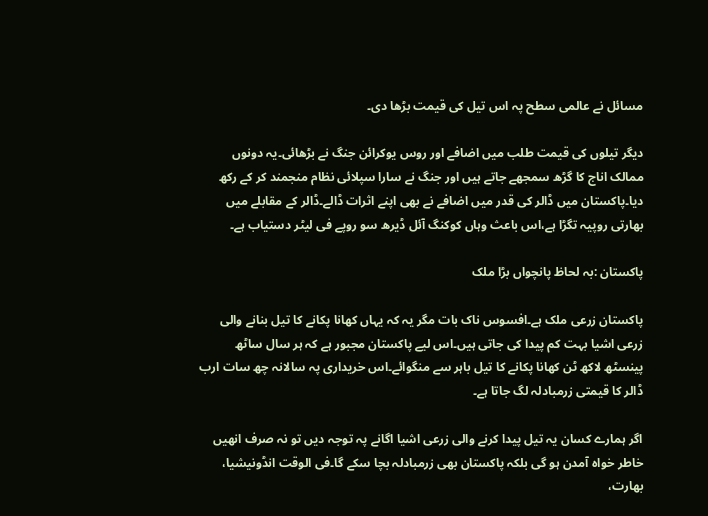مسائل نے عالمی سطح پہ اس تیل کی قیمت بڑھا دی۔

دیگر تیلوں کی قیمت طلب میں اضافے اور روس یوکرائن جنگ نے بڑھائی۔یہ دونوں ممالک اناج کا گڑھ سمجھے جاتے ہیں اور جنگ نے سارا سپلائی نظام منجمند کر کے رکھ دیا۔پاکستان میں ڈالر کی قدر میں اضافے نے بھی اپنے اثرات ڈالے۔ڈالر کے مقابلے میں بھارتی روپیہ تگڑا ہے،اس باعث وہاں کوکنگ آئل ڈیرھ سو روپے فی لیٹر دستیاب ہے۔

پاکستان :بہ لحاظ پانچواں بڑا ملک

پاکستان زرعی ملک ہے۔افسوس ناک بات مگر یہ کہ یہاں کھانا پکانے کا تیل بنانے والی زرعی اشیا بہت کم پیدا کی جاتی ہیں۔اس لیے پاکستان مجبور ہے کہ ہر سال ساٹھ پینسٹھ لاکھ ٹن کھانا پکانے کا تیل باہر سے منگوائے۔اس خریداری پہ سالانہ چھ سات ارب ڈالر کا قیمتی زرمبادلہ لگ جاتا ہے۔

اگر ہمارے کسان یہ تیل پیدا کرنے والی زرعی اشیا اگانے پہ توجہ دیں تو نہ صرف انھیں خاطر خواہ آمدن ہو گی بلکہ پاکستان بھی زرمبادلہ بچا سکے گا۔فی الوقت انڈونیشیا، بھارت،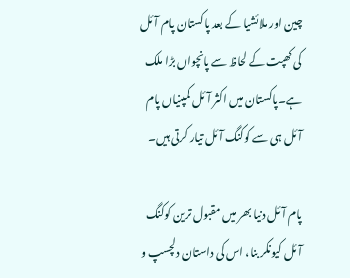چین اور ملائشیا کے بعد پاکستان پام آئل کی کھپت کے لحاظ سے پانچواں بڑا ملک ہے۔پاکستان میں اکثر آئل کمپنیاں پام آئل ہی سے کوکنگ آئل تیار کرتی ہیں۔

پام آئل دنیا بھر میں مقبول ترین کوکنگ آئل کیونکر بنا، اس کی داستان دلچسپ و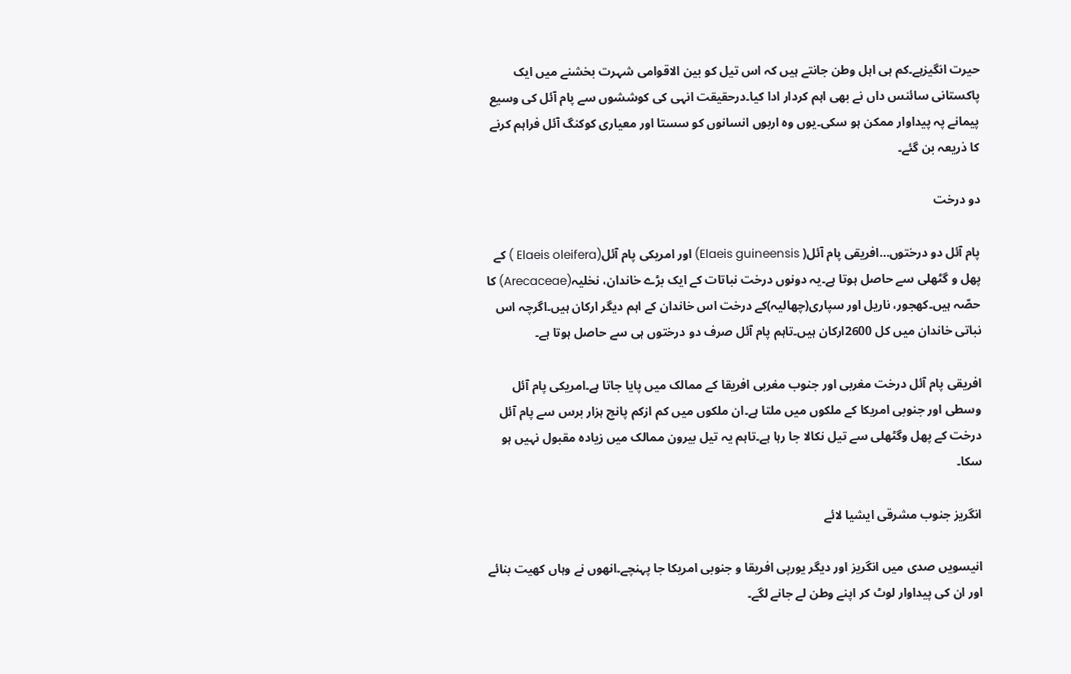حیرت انگیزہے۔کم ہی اہل وطن جانتے ہیں کہ اس تیل کو بین الاقوامی شہرت بخشنے میں ایک پاکستانی سائنس داں نے بھی اہم کردار ادا کیا۔درحقیقت انہی کی کوششوں سے پام آئل کی وسیع پیمانے پہ پیداوار ممکن ہو سکی۔یوں وہ اربوں انسانوں کو سستا اور معیاری کوکنگ آئل فراہم کرنے کا ذریعہ بن گئے۔

دو درخت

پام آئل دو درختوں…افریقی پام آئل( Elaeis guineensis) اور امریکی پام آئل(Elaeis oleifera ) کے پھل و گٹھلی سے حاصل ہوتا ہے۔یہ دونوں درخت نباتات کے ایک بڑے خاندان، نخلیہ(Arecaceae) کا حصّہ ہیں۔کھجور، ناریل اور سپاری(چھالیہ)کے درخت اس خاندان کے اہم دیگر ارکان ہیں۔اگرچہ اس نباتی خاندان میں کل 2600ارکان ہیں۔تاہم پام آئل صرف دو درختوں ہی سے حاصل ہوتا ہے۔

افریقی پام آئل درخت مغربی اور جنوب مغربی افریقا کے ممالک میں پایا جاتا ہے۔امریکی پام آئل وسطی اور جنوبی امریکا کے ملکوں میں ملتا ہے۔ان ملکوں میں کم ازکم پانچ ہزار برس سے پام آئل درخت کے پھل وگٹھلی سے تیل نکالا جا رہا ہے۔تاہم یہ تیل بیرون ممالک میں زیادہ مقبول نہیں ہو سکا۔

انگریز جنوب مشرقی ایشیا لائے

انیسویں صدی میں انگریز اور دیگر یورپی افریقا و جنوبی امریکا جا پہنچے۔انھوں نے وہاں کھیت بنائے اور ان کی پیداوار لوٹ کر اپنے وطن لے جانے لگے۔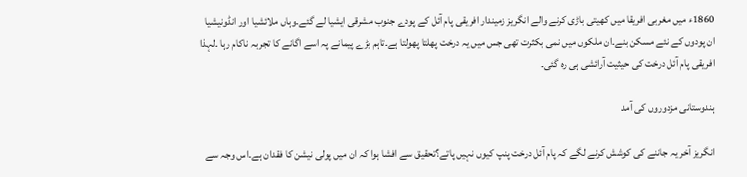1860ء میں مغربی افریقا میں کھیتی باڑی کرنے والے انگریز زمیندار افریقی پام آئل کے پودے جنوب مشرقی ایشیا لے گئے۔وہاں ملائشیا اور انڈونیشیا ان پودوں کے نئے مسکن بنے۔ان ملکوں میں نمی بکثرت تھی جس میں یہ درخت پھلتا پھولتا ہے۔تاہم بڑے پیمانے پہ اسے اگانے کا تجربہ ناکام رہا ۔لہذا افریقی پام آئل درخت کی حیثیت آرائشی ہی رہ گئی۔

ہندوستانی مزدوروں کی آمد

انگریز آخر یہ جاننے کی کوشش کرنے لگے کہ پام آئل درخت پنپ کیوں نہیں پاتے؟تحقیق سے افشا ہوا کہ ان میں پولی نیشن کا فقدان ہے۔اس وجہ سے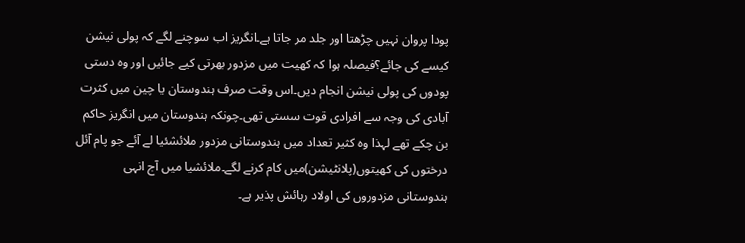پودا پروان نہیں چڑھتا اور جلد مر جاتا ہے۔انگریز اب سوچنے لگے کہ پولی نیشن کیسے کی جائے؟فیصلہ ہوا کہ کھیت میں مزدور بھرتی کیے جائیں اور وہ دستی پودوں کی پولی نیشن انجام دیں۔اس وقت صرف ہندوستان یا چین میں کثرت آبادی کی وجہ سے افرادی قوت سستی تھی۔چونکہ ہندوستان میں انگریز حاکم بن چکے تھے لہذا وہ کثیر تعداد میں ہندوستانی مزدور ملائشئیا لے آئے جو پام آئل درختوں کی کھیتوں(پلانٹیشن)میں کام کرنے لگے۔ملائشیا میں آج انہی ہندوستانی مزدوروں کی اولاد رہائش پذیر ہے۔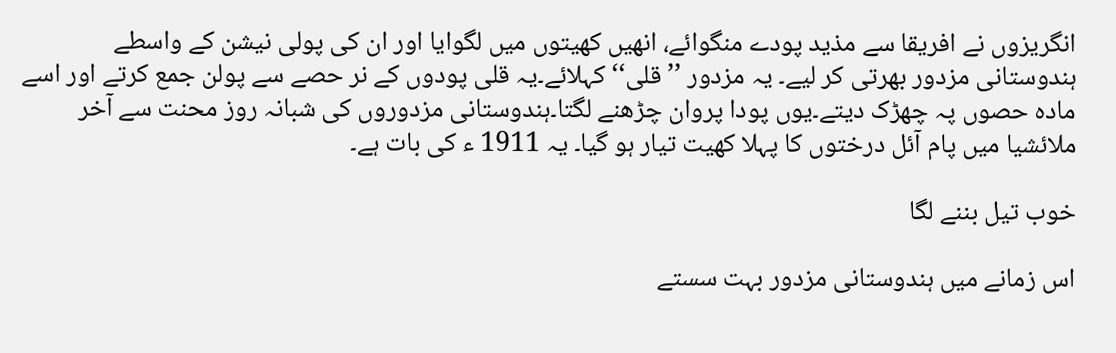انگریزوں نے افریقا سے مذید پودے منگوائے، انھیں کھیتوں میں لگوایا اور ان کی پولی نیشن کے واسطے ہندوستانی مزدور بھرتی کر لیے۔ یہ مزدور ’’قلی‘‘کہلائے۔یہ قلی پودوں کے نر حصے سے پولن جمع کرتے اور اسے مادہ حصوں پہ چھڑک دیتے۔یوں پودا پروان چڑھنے لگتا۔ہندوستانی مزدوروں کی شبانہ روز محنت سے آخر ملائشیا میں پام آئل درختوں کا پہلا کھیت تیار ہو گیا۔ یہ 1911 ء کی بات ہے۔

خوب تیل بننے لگا

اس زمانے میں ہندوستانی مزدور بہت سستے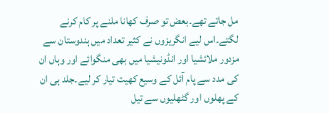مل جاتے تھے۔بعض تو صرف کھانا ملنے پر کام کرنے لگتے۔اس لیے انگریزوں نے کثیر تعداد میں ہندوستان سے مزدور ملائشیا اور انڈونیشیا میں بھی منگوائے اور وہاں ان کی مدد سے پام آئل کے وسیع کھیت تیار کر لیے۔جلد ہی ان کے پھلوں اور گٹھلیوں سے تیل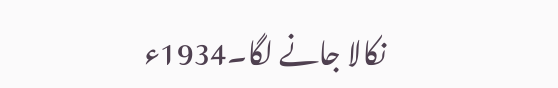نکالا جانے لگا۔1934ء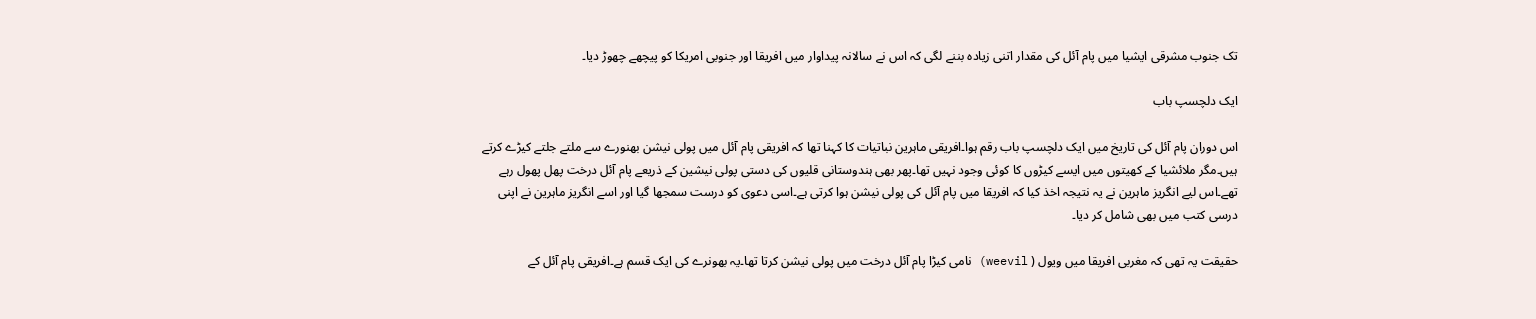تک جنوب مشرقی ایشیا میں پام آئل کی مقدار اتنی زیادہ بننے لگی کہ اس نے سالانہ پیداوار میں افریقا اور جنوبی امریکا کو پیچھے چھوڑ دیا۔

ایک دلچسپ باب

اس دوران پام آئل کی تاریخ میں ایک دلچسپ باب رقم ہوا۔افریقی ماہرین نباتیات کا کہنا تھا کہ افریقی پام آئل میں پولی نیشن بھنورے سے ملتے جلتے کیڑے کرتے ہیں۔مگر ملائشیا کے کھیتوں میں ایسے کیڑوں کا کوئی وجود نہیں تھا۔پھر بھی ہندوستانی قلیوں کی دستی پولی نیشین کے ذریعے پام آئل درخت پھل پھول رہے تھے۔اس لیے انگریز ماہرین نے یہ نتیجہ اخذ کیا کہ افریقا میں پام آئل کی پولی نیشن ہوا کرتی ہے۔اسی دعوی کو درست سمجھا گیا اور اسے انگریز ماہرین نے اپنی درسی کتب میں بھی شامل کر دیا۔

حقیقت یہ تھی کہ مغربی افریقا میں ویول ( weevil) نامی کیڑا پام آئل درخت میں پولی نیشن کرتا تھا۔یہ بھونرے کی ایک قسم ہے۔افریقی پام آئل کے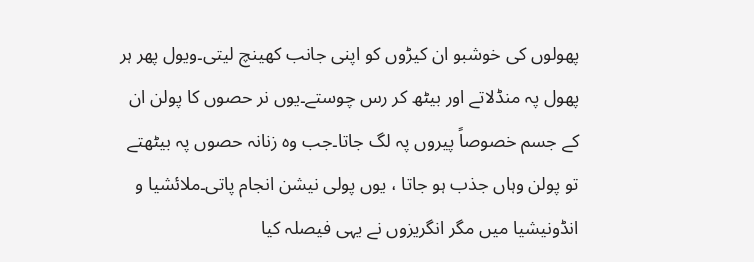پھولوں کی خوشبو ان کیڑوں کو اپنی جانب کھینچ لیتی۔ویول پھر ہر پھول پہ منڈلاتے اور بیٹھ کر رس چوستے۔یوں نر حصوں کا پولن ان کے جسم خصوصاً پیروں پہ لگ جاتا۔جب وہ زنانہ حصوں پہ بیٹھتے تو پولن وہاں جذب ہو جاتا ، یوں پولی نیشن انجام پاتی۔ملائشیا و انڈونیشیا میں مگر انگریزوں نے یہی فیصلہ کیا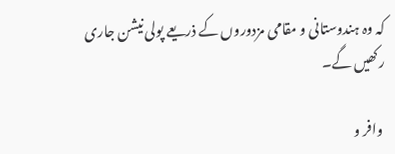کہ وہ ہندوستانی و مقامی مزدوروں کے ذریعے پولی نیشن جاری رکھیں گے۔

 وافر و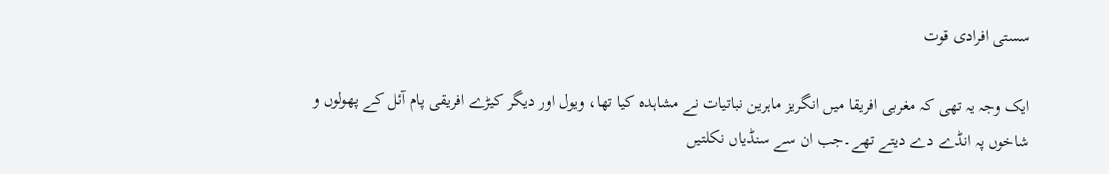سستی افرادی قوت

ایک وجہ یہ تھی کہ مغربی افریقا میں انگریز ماہرین نباتیات نے مشاہدہ کیا تھا، ویول اور دیگر کیڑے افریقی پام آئل کے پھولوں و شاخوں پہ انڈے دے دیتے تھے۔جب ان سے سنڈیاں نکلتیں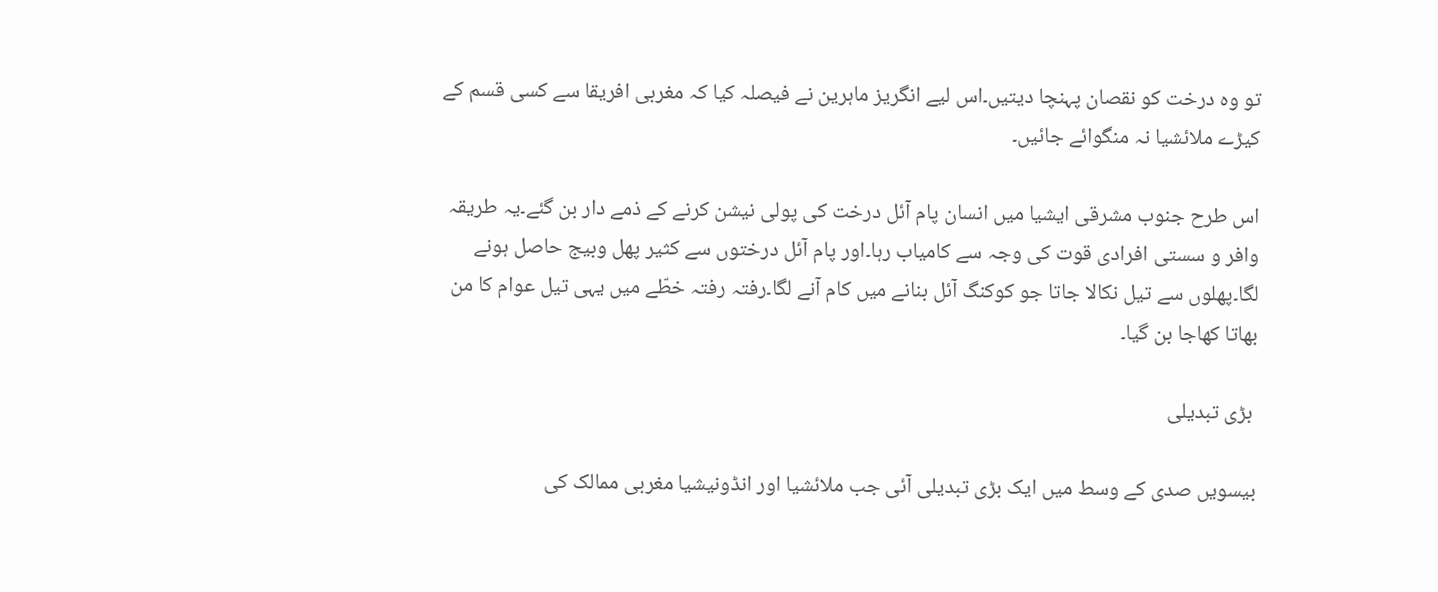تو وہ درخت کو نقصان پہنچا دیتیں۔اس لیے انگریز ماہرین نے فیصلہ کیا کہ مغربی افریقا سے کسی قسم کے کیڑے ملائشیا نہ منگوائے جائیں۔

اس طرح جنوب مشرقی ایشیا میں انسان پام آئل درخت کی پولی نیشن کرنے کے ذمے دار بن گئے۔یہ طریقہ وافر و سستی افرادی قوت کی وجہ سے کامیاب رہا۔اور پام آئل درختوں سے کثیر پھل وبیج حاصل ہونے لگا۔پھلوں سے تیل نکالا جاتا جو کوکنگ آئل بنانے میں کام آنے لگا۔رفتہ رفتہ خطّے میں یہی تیل عوام کا من بھاتا کھاجا بن گیا۔

 بڑی تبدیلی

بیسویں صدی کے وسط میں ایک بڑی تبدیلی آئی جب ملائشیا اور انڈونیشیا مغربی ممالک کی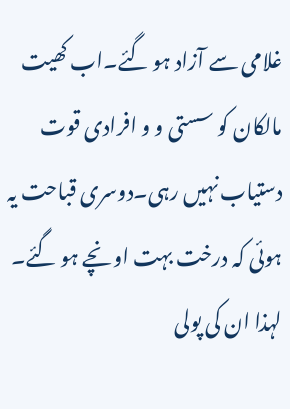غلامی سے آزاد ہو گئے۔اب کھیت مالکان کو سستی و و افرادی قوت دستیاب نہیں رہی۔دوسری قباحت یہ ہوئی کہ درخت بہت اونچے ہو گئے۔ لہذا ان کی پولی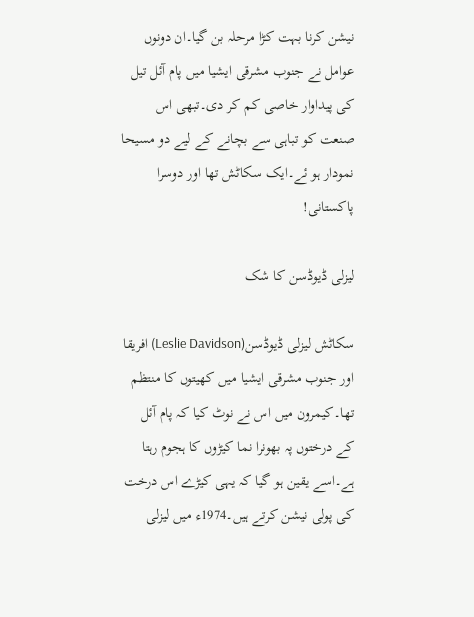نیشن کرنا بہت کڑا مرحلہ بن گیا۔ان دونوں عوامل نے جنوب مشرقی ایشیا میں پام آئل تیل کی پیداوار خاصی کم کر دی۔تبھی اس صنعت کو تباہی سے بچانے کے لیے دو مسیحا نمودار ہو ئے۔ایک سکاٹش تھا اور دوسرا پاکستانی!

لیزلی ڈیوڈسن کا شک

سکاٹش لیزلی ڈیوڈسن(Leslie Davidson) افریقا اور جنوب مشرقی ایشیا میں کھیتوں کا منتظم تھا۔کیمرون میں اس نے نوٹ کیا کہ پام آئل کے درختوں پہ بھونرا نما کیڑوں کا ہجوم رہتا ہے۔اسے یقین ہو گیا کہ یہی کیڑے اس درخت کی پولی نیشن کرتے ہیں۔1974ء میں لیزلی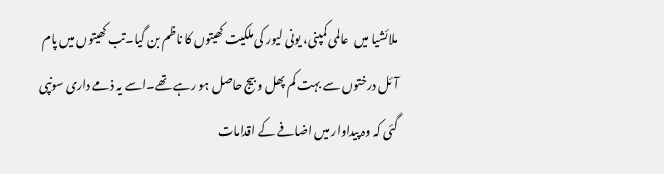ملائشیا میں  عالمی کمپنی، یونی لیور کی ملکیت کھیتوں کا ناظم بن گیا۔تب کھیتوں میں پام آئل درختوں سے بہت کم پھل و بیج حاصل ہو رہے تھے۔اسے یہ ذمے داری سونپی گئی کہ وہ پیداوار میں اضافے کے اقدامات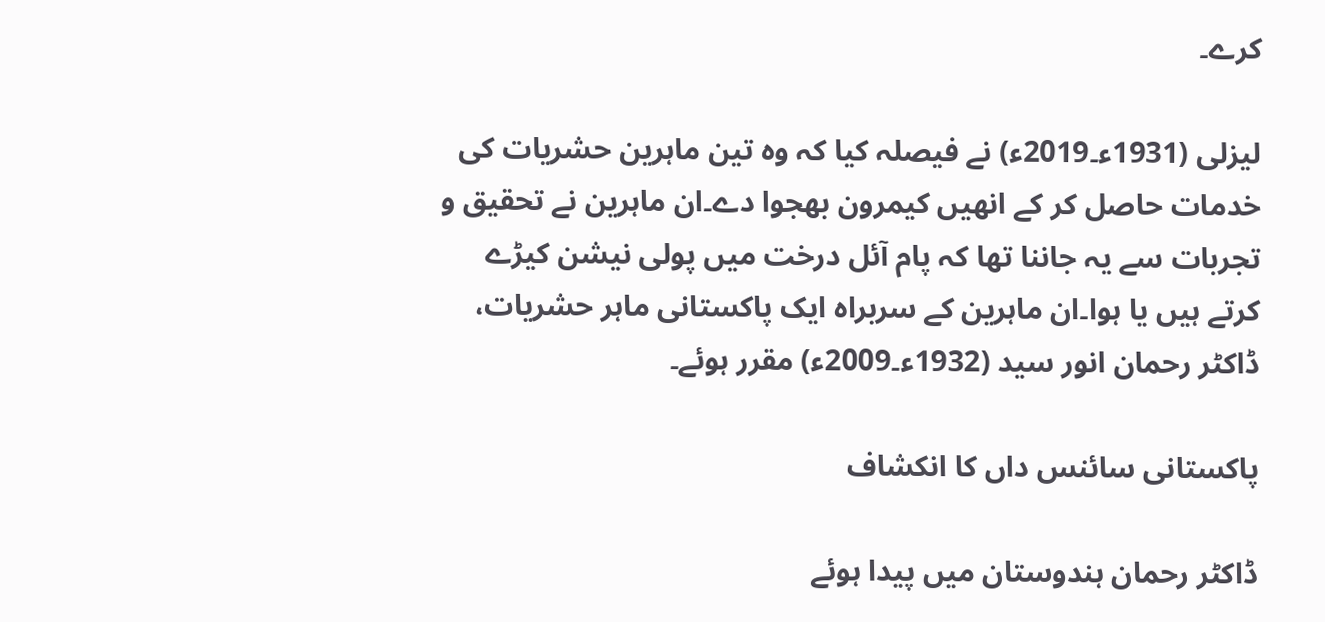کرے۔

لیزلی (1931ء۔2019ء) نے فیصلہ کیا کہ وہ تین ماہرین حشریات کی خدمات حاصل کر کے انھیں کیمرون بھجوا دے۔ان ماہرین نے تحقیق و تجربات سے یہ جاننا تھا کہ پام آئل درخت میں پولی نیشن کیڑے کرتے ہیں یا ہوا۔ان ماہرین کے سربراہ ایک پاکستانی ماہر حشریات، ڈاکٹر رحمان انور سید (1932ء۔2009ء) مقرر ہوئے۔

پاکستانی سائنس داں کا انکشاف

ڈاکٹر رحمان ہندوستان میں پیدا ہوئے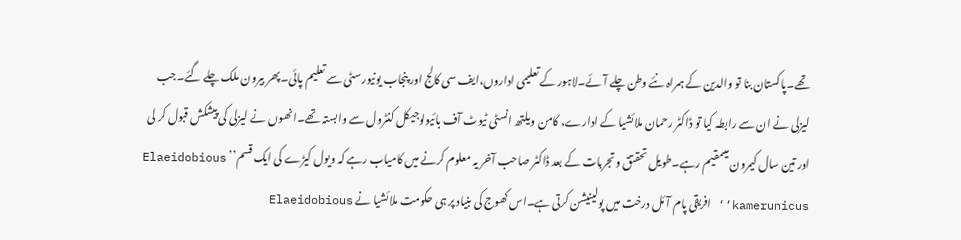تھے۔پاکستان بنا تو والدین کے ہمراہ نئے وطن چلے آئے۔لاہور کے تعلیمی اداروں،ایف سی کالج اور پنجاب یونیورسٹی سے تعلیم پائی۔پھر بیرون ملک چلے گئے۔جب  لیزلی نے ان سے رابطہ کیا تو ڈاکٹر رحمان ملائشیا کے ادارے، کامن ویلتھ انسٹی ٹیوٹ آف بائیولوجیکل کنٹرول سے وابستہ تھے۔انھوں نے لیزلی کی پیشکش قبول کر لی اور تین سال کیمرون میںمقیم رہے۔طویل تحقتق وتجربات کے بعد ڈاکٹر صاحب آخر یہ معلوم کرنے میں کامیاب رہے کہ ویول کیڑے کی ایک قسم’’ Elaeidobious kamerunicus‘‘ افریقی پام آئل درخت میں پولینیشن کرتی ہے۔اس کھوج کی بنیاد پر ہی حکومت ملائشیا نے Elaeidobious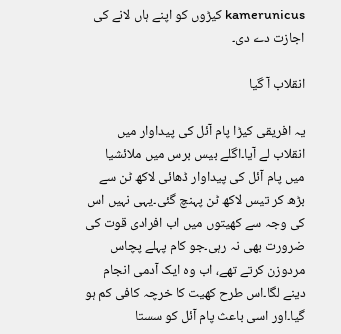kamerunicus کیڑوں کو اپنے ہاں لانے کی اجازت دے دی۔

انقلاب آ گیا

یہ افریقی کیڑا پام آئل کی پیداوار میں انقلاب لے آیا۔اگلے بیس برس میں ملائشیا میں پام آئل کی پیداوار ڈھائی لاکھ ٹن سے بڑھ کر تیس لاکھ ٹن پہنچ گئی۔یہی نہیں اس کی وجہ سے کھیتوں میں اب افرادی قوت کی ضرورت بھی نہ رہی۔جو کام پہلے پچاس مردوزن کرتے تھے، اب وہ ایک آدمی انجام دینے لگا۔اس طرح کھیت کا خرچہ کافی کم ہو گیا۔اور اسی باعث پام آئل کو سستا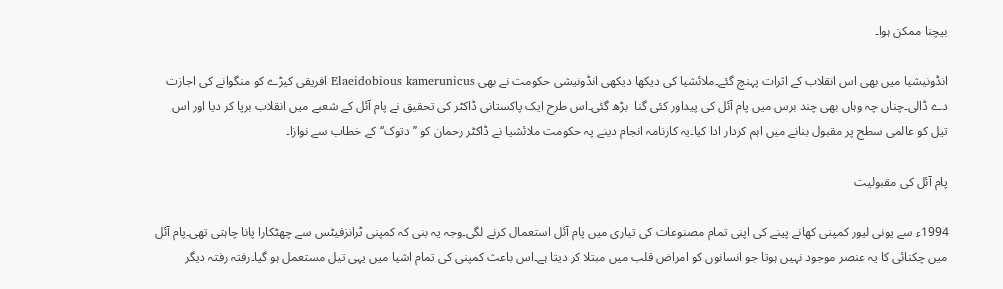بیچنا ممکن ہوا۔

انڈونیشیا میں بھی اس انقلاب کے اثرات پہنچ گئے۔ملائشیا کی دیکھا دیکھی انڈونیشی حکومت نے بھی Elaeidobious kamerunicus افریقی کیڑے کو منگوانے کی اجازت دے ڈالی۔چناں چہ وہاں بھی چند برس میں پام آئل کی پیداور کئی گنا  بڑھ گئی۔اس طرح ایک پاکستانی ڈاکٹر کی تحقیق نے پام آئل کے شعبے میں انقلاب برپا کر دیا اور اس تیل کو عالمی سطح پر مقبول بنانے میں اہم کردار ادا کیا۔یہ کارنامہ انجام دینے پہ حکومت ملائشیا نے ڈاکٹر رحمان کو ’’دتوک‘‘کے خطاب سے نوازا۔

پام آئل کی مقبولیت

1994ء سے یونی لیور کمپنی کھانے پینے کی اپنی تمام مصنوعات کی تیاری میں پام آئل استعمال کرنے لگی۔وجہ یہ بنی کہ کمپنی ٹرانزفیٹس سے چھٹکارا پانا چاہتی تھی۔پام آئل میں چکنائی کا یہ عنصر موجود نہیں ہوتا جو انسانوں کو امراض قلب میں مبتلا کر دیتا ہے۔اس باعث کمپنی کی تمام اشیا میں یہی تیل مستعمل ہو گیا۔رفتہ رفتہ دیگر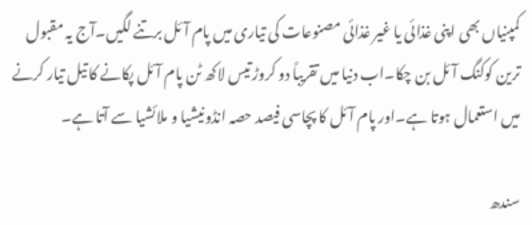کمپنیاں بھی اپنی غذائی یا غیر غذائی مصنوعات کی تیاری میں پام آئل برتنے لگیں۔آج یہ مقبول ترین کوکنگ آئل بن چکا۔اب دنیا میں تقریباً دو کروڑ تیس لاکھ ٹن پام آئل پکانے کا تیل تیار کرنے میں استعمال ہوتا ہے۔اور پام آئل کا پچاسی فیصد حصہ انڈونیشیا و ملائشیا سے آتا ہے۔

سندھ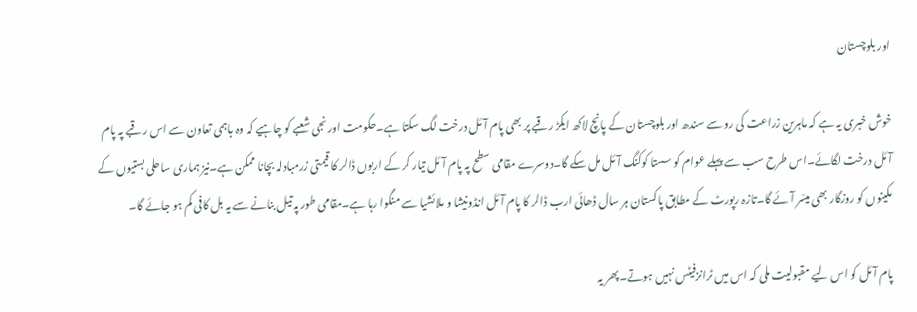اور بلوچستان

خوش خبری یہ ہے کہ ماہرین زراعت کی رو سے سندھ اور بلوچستان کے پانچ لاکھ ایکڑ رقبے پر بھی پام آئل درخت لگ سکتا ہے۔حکومت اور نجی شعبے کو چاہیے کہ وہ باہمی تعاون سے اس رقبے پہ پام آئل درخت لگائے۔اس طرح سب سے پہلے عوام کو سستا کوکنگ آئل مل سکے گا۔دوسرے مقامی سطح پہ پام آئل تیار کر کے اربوں ڈالر کا قیمتی زرمبادلہ بچانا ممکن ہے۔نیز ہماری ساحلی بستیوں کے مکینوں کو روزگار بھی میسّر آئے گا۔تازہ رپورٹ کے مطابق پاکستان ہر سال ڈھائی ارب ڈالر کا پام آئل انڈونیشا و ملائشیا سے منگوا رہا ہے۔مقامی طور پہ تیل بنانے سے یہ بل کافی کم ہو جائے گا۔

پام آئل کو اس لیے مقبولیت ملی کہ اس میں ٹرانزفیٹس نہیں ہوتے۔پھر یہ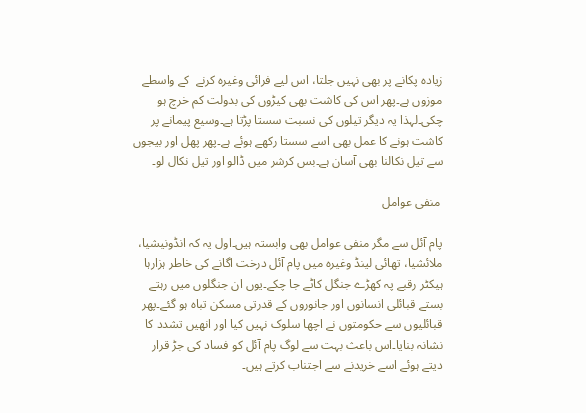زیادہ پکانے پر بھی نہیں جلتا، اس لیے فرائی وغیرہ کرنے  کے واسطے موزوں ہے۔پھر اس کی کاشت بھی کیڑوں کی بدولت کم خرچ ہو چکی۔لہذا یہ دیگر تیلوں کی نسبت سستا پڑتا ہے۔وسیع پیمانے پر کاشت ہونے کا عمل بھی اسے سستا رکھے ہوئے ہے۔پھر پھل اور بیجوں سے تیل نکالنا بھی آسان ہے۔بس کرشر میں ڈالو اور تیل نکال لو۔

 منفی عوامل

پام آئل سے مگر منفی عوامل بھی وابستہ ہیں۔اول یہ کہ انڈونیشیا، ملائشیا، تھائی لینڈ وغیرہ میں پام آئل درخت اگانے کی خاطر ہزارہا ہیکٹر رقبے پہ کھڑے جنگل کاٹے جا چکے۔یوں ان جنگلوں میں رہتے بستے قبائلی انسانوں اور جانوروں کے قدرتی مسکن تباہ ہو گئے۔پھر قبائلیوں سے حکومتوں نے اچھا سلوک نہیں کیا اور انھیں تشدد کا نشانہ بنایا۔اس باعث بہت سے لوگ پام آئل کو فساد کی جڑ قرار دیتے ہوئے اسے خریدنے سے اجتناب کرتے ہیں۔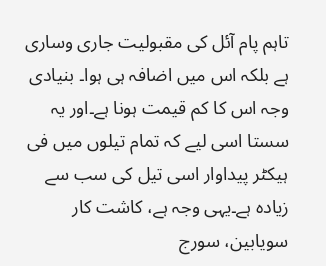تاہم پام آئل کی مقبولیت جاری وساری ہے بلکہ اس میں اضافہ ہی ہوا۔ بنیادی وجہ اس کا کم قیمت ہونا ہے۔اور یہ سستا اسی لیے کہ تمام تیلوں میں فی ہیکٹر پیداوار اسی تیل کی سب سے زیادہ ہے۔یہی وجہ ہے، کاشت کار سویابین، سورج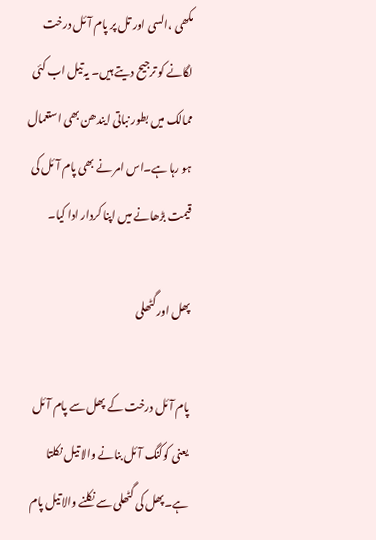مکھی ،السی اور تل پر پام آئل درخت لگانے کو ترجیح دیتے ہیں۔ یہ تیل اب کئی ممالک میں بطور نباتی ایندھن بھی استعمال ہو رہا ہے۔اس امر نے بھی پام آئل کی قیمت بڑھانے میں اپنا کردار ادا کیا۔

پھل اور گٹھلی

پام آئل درخت کے پھل سے پام آئل یعنی کوکنگ آئل بنانے والا تیل نکلتا ہے۔پھل کی گٹھلی سے نکلنے والا تیل پام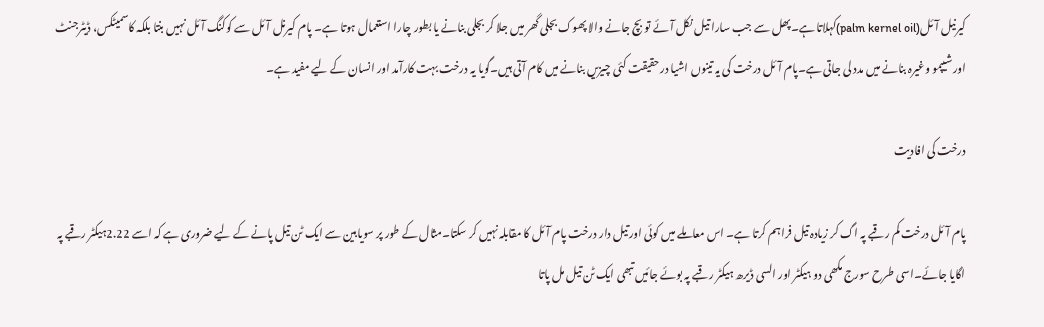کیرنیل آئل(palm kernel oil)کہلاتا ہے۔پھل سے جب سارا تیل نکل آئے تو بچ جانے والا پھوک بجلی گھر میں جلا کر بجلی بنانے یا بطور چارا استعمال ہوتا ہے۔ پام کیرنل آئل سے کوکنگ آئل نہیں بنتا بلکہ کاسمیٹکس، ڈیٹرجنٹ اور شیپمو وغیرہ بنانے میں مدد لی جاتی ہے۔پام آئل درخت کی یہ تینوں اشیا درحقیقت کئی چیزیں بنانے میں کام آتی ہیں۔گویا یہ درخت بہت کارآمد اور انسان کے لیے مفید ہے۔

درخت کی افادیت

پام آئل درخت کم رقبے پہ اگ کر زیادہ تیل فراہم کرتا ہے۔ اس معاملے میں کوئی اور تیل دار درخت پام آئل کا مقابلہ نہیں کر سکتا۔مثال کے طور پر سویابین سے ایک ٹن تیل پانے کے لیے ضروری ہے کہ اسے 2.22ہیکٹر رقبے پہ اگایا جائے۔اسی طرح سورج مکھی دو ہیکٹر اور السی ڈیرھ ہیکٹر رقبے پہ بوئے جائیں تبھی ایک ٹن تیل مل پاتا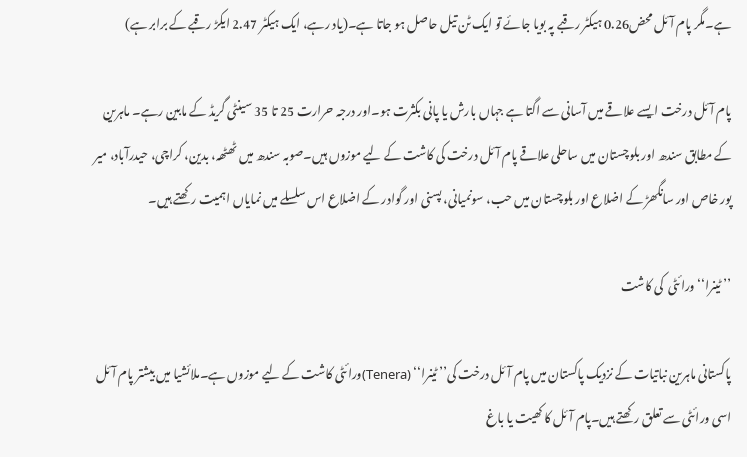ہے۔مگر پام آئل محض0.26 ہیکٹر رقبے پہ بویا جائے تو ایک ٹن تیل حاصل ہو جاتا ہے۔(یاد رہے، ایک ہیکٹر 2.47 ایکڑ رقبے کے برابر ہے)

پام آئل درخت ایسے علاقے میں آسانی سے اگتا ہے جہاں بارش یا پانی بکثرت ہو۔اور درجہ حرارت 25 تا 35 سینٹی گریڈ کے مابین رہے۔ ماہرین کے مطابق سندھ اور بلوچستان میں ساحلی علاقے پام آئل درخت کی کاشت کے لیے موزوں ہیں۔صوبہ سندھ میں ٹھٹھہ، بدین، کراچی، حیدرآباد، میر پور خاص اور سانگھڑ کے اضلاع اور بلوچستان میں حب، سونمیانی، پسنی اور گوادر کے اضلاع اس سلسلے میں نمایاں اہمیت رکھتے ہیں۔

’’ ٹینرا‘‘ورائٹی  کی کاشت

پاکستانی ماہرین نباتیات کے نزدیک پاکستان میں پام آئل درخت کی’’ ٹینرا‘‘ (Tenera)ورائٹی کاشت کے لیے موزوں ہے۔ملائشیا میں بیشتر پام آئل اسی ورائٹی سے تعلق رکھتے ہیں۔پام آئل کا کھیت یا باغ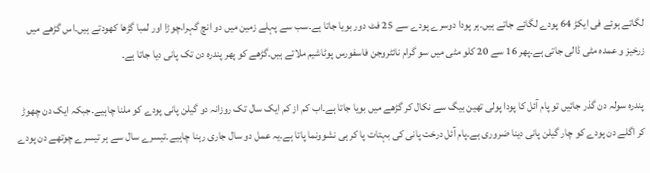لگاتے ہوئے فی ایکڑ 64 پودے لگائے جاتے ہیں۔ہر پودا دوسرے پودے سے 25 فٹ دور بویا جاتا ہے۔سب سے پہلے زمین میں دو انچ گہرا،چوڑا اور لمبا گڑھا کھودتے ہیں۔اس گڑھے میں زرخیز و عمدہ مٹی ڈالی جاتی ہے۔پھر 16 سے 20 کلو مٹی میں سو گرام نائٹروجن فاسفورس پوٹاشیم ملاتے ہیں۔گڑھے کو پھر پندرہ دن تک پانی دیا جاتا ہے۔

پندرہ سولہ دن گذر جائیں تو پام آئل کا پودا پولی تھین بیگ سے نکال کر گڑھے میں بویا جاتا ہے۔اب کم از کم ایک سال تک روزانہ دو گیلن پانی پودے کو ملنا چاہیے۔جبکہ ایک دن چھوڑ کر اگلے دن پودے کو چار گیلن پانی دینا ضروری ہے۔پام آئل درخت پانی کی بہتات پا کر ہی نشوونما پاتا ہے۔یہ عمل دو سال جاری رہنا چاہیے۔تیسرے سال سے ہر تیسرے چوتھے دن پودے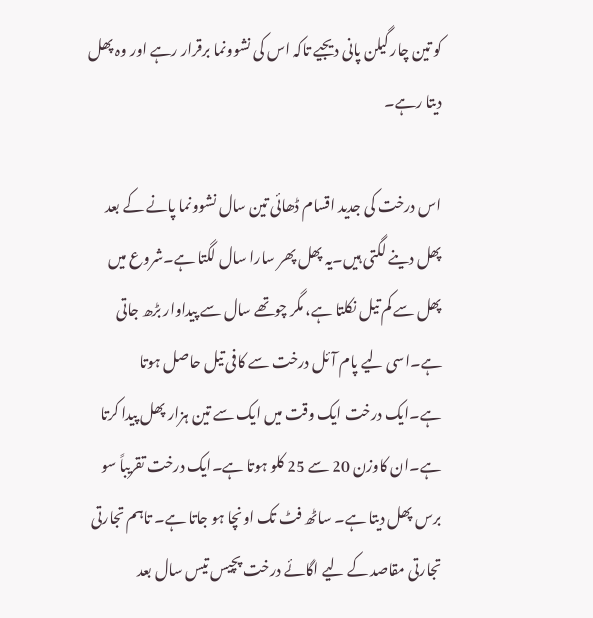کو تین چار گیلن پانی دیجیے تاکہ اس کی نشوونما برقرار رہے اور وہ پھل دیتا رہے۔

اس درخت کی جدید اقسام ڈھائی تین سال نشوونما پانے کے بعد پھل دینے لگتی ہیں۔یہ پھل پھر سارا سال لگتا ہے۔شروع میں پھل سے کم تیل نکلتا ہے، مگر چوتھے سال سے پیداوار بڑھ جاتی ہے۔اسی لیے پام آئل درخت سے کافی تیل حاصل ہوتا ہے۔ایک درخت ایک وقت میں ایک سے تین ہزار پھل پیدا کرتا ہے۔ان کاوزن 20 سے 25 کلو ہوتا ہے۔ایک درخت تقریباً سو برس پھل دیتا ہے۔ ساٹھ فٹ تک اونچا ہو جاتا ہے۔ تاہم تجارتی تجارتی مقاصد کے لیے اگائے درخت پچیس تیس سال بعد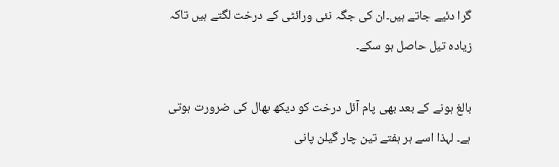گرا دئیے جاتے ہیں۔ان کی جگہ نئی ورائٹی کے درخت لگتے ہیں تاکہ زیادہ تیل حاصل ہو سکے۔

بالغ ہونے کے بعد بھی پام آئل درخت کو دیکھ بھال کی ضرورت ہوتی ہے۔ لہذا اسے ہر ہفتے تین چار گیلن پانی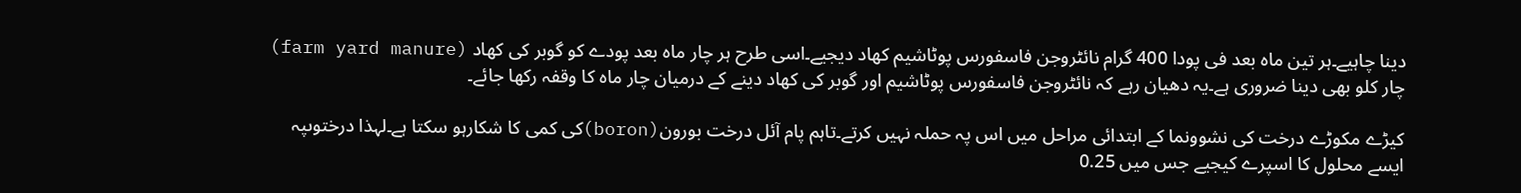دینا چاہیے۔ہر تین ماہ بعد فی پودا 400 گرام نائٹروجن فاسفورس پوٹاشیم کھاد دیجیے۔اسی طرح ہر چار ماہ بعد پودے کو گوبر کی کھاد (farm yard manure) چار کلو بھی دینا ضروری ہے۔یہ دھیان رہے کہ نائٹروجن فاسفورس پوٹاشیم اور گوبر کی کھاد دینے کے درمیان چار ماہ کا وقفہ رکھا جائے۔

کیڑے مکوڑے درخت کی نشوونما کے ابتدائی مراحل میں اس پہ حملہ نہیں کرتے۔تاہم پام آئل درخت بورون(boron)کی کمی کا شکارہو سکتا ہے۔لہذا درختوںپہ ایسے محلول کا اسپرے کیجیے جس میں 0.25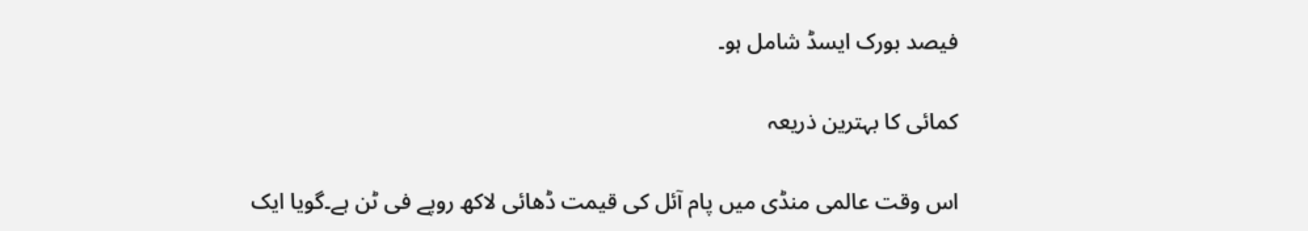فیصد بورک ایسڈ شامل ہو۔

کمائی کا بہترین ذریعہ

اس وقت عالمی منڈی میں پام آئل کی قیمت ڈھائی لاکھ روپے فی ٹن ہے۔گویا ایک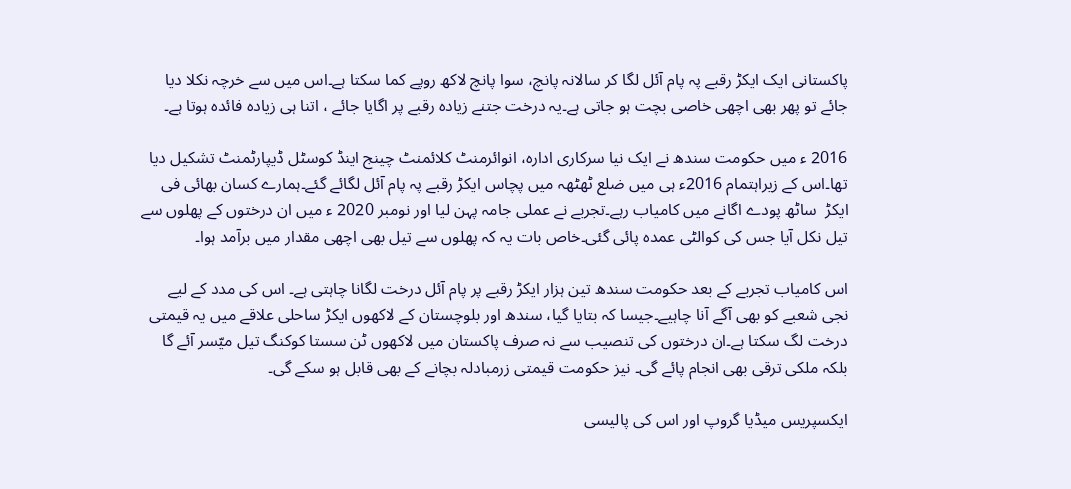پاکستانی ایک ایکڑ رقبے پہ پام آئل لگا کر سالانہ پانچ، سوا پانچ لاکھ روپے کما سکتا ہے۔اس میں سے خرچہ نکلا دیا جائے تو پھر بھی اچھی خاصی بچت ہو جاتی ہے۔یہ درخت جتنے زیادہ رقبے پر اگایا جائے ، اتنا ہی زیادہ فائدہ ہوتا ہے۔

2016 ء میں حکومت سندھ نے ایک نیا سرکاری ادارہ، انوائرمنٹ کلائمنٹ چینج اینڈ کوسٹل ڈیپارٹمنٹ تشکیل دیا تھا۔اس کے زیراہتمام 2016ء ہی میں ضلع ٹھٹھہ میں پچاس ایکڑ رقبے پہ پام آئل لگائے گئے۔ہمارے کسان بھائی فی ایکڑ  ساٹھ پودے اگانے میں کامیاب رہے۔تجربے نے عملی جامہ پہن لیا اور نومبر 2020 ء میں ان درختوں کے پھلوں سے تیل نکل آیا جس کی کوالٹی عمدہ پائی گئی۔خاص بات یہ کہ پھلوں سے تیل بھی اچھی مقدار میں برآمد ہوا۔

اس کامیاب تجربے کے بعد حکومت سندھ تین ہزار ایکڑ رقبے پر پام آئل درخت لگانا چاہتی ہے۔ اس کی مدد کے لیے نجی شعبے کو بھی آگے آنا چاہیے۔جیسا کہ بتایا گیا، سندھ اور بلوچستان کے لاکھوں ایکڑ ساحلی علاقے میں یہ قیمتی درخت لگ سکتا ہے۔ان درختوں کی تنصیب سے نہ صرف پاکستان میں لاکھوں ٹن سستا کوکنگ تیل میّسر آئے گا بلکہ ملکی ترقی بھی انجام پائے گی۔ نیز حکومت قیمتی زرمبادلہ بچانے کے بھی قابل ہو سکے گی۔

ایکسپریس میڈیا گروپ اور اس کی پالیسی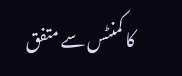کا کمنٹس سے متفق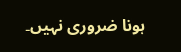ہونا ضروری نہیں۔